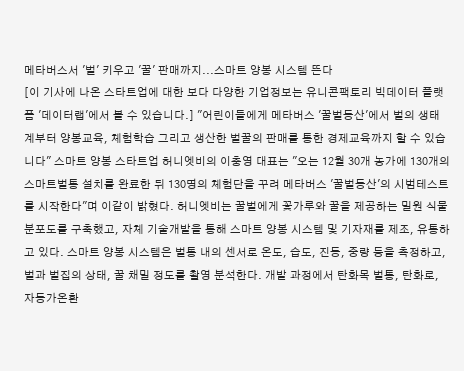메타버스서 '벌' 키우고 '꿀' 판매까지...스마트 양봉 시스템 뜬다
[이 기사에 나온 스타트업에 대한 보다 다양한 기업정보는 유니콘팩토리 빅데이터 플랫폼 '데이터랩'에서 볼 수 있습니다.] "어린이들에게 메타버스 '꿀벌동산'에서 벌의 생태계부터 양봉교육, 체험학습 그리고 생산한 벌꿀의 판매를 통한 경제교육까지 할 수 있습니다" 스마트 양봉 스타트업 허니엣비의 이충영 대표는 "오는 12월 30개 농가에 130개의 스마트벌통 설치를 완료한 뒤 130명의 체험단을 꾸려 메타버스 '꿀벌동산'의 시범테스트를 시작한다"며 이같이 밝혔다. 허니엣비는 꿀벌에게 꽃가루와 꿀을 제공하는 밀원 식물분포도를 구축했고, 자체 기술개발을 통해 스마트 양봉 시스템 및 기자재를 제조, 유통하고 있다. 스마트 양봉 시스템은 벌통 내의 센서로 온도, 습도, 진동, 중량 등을 측정하고, 벌과 벌집의 상태, 꿀 채밀 정도를 촬영 분석한다. 개발 과정에서 탄화목 벌통, 탄화로, 자동가온환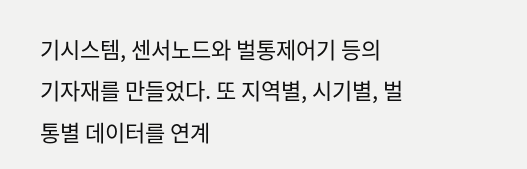기시스템, 센서노드와 벌통제어기 등의 기자재를 만들었다. 또 지역별, 시기별, 벌통별 데이터를 연계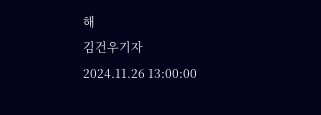해
김건우기자
2024.11.26 13:00:00